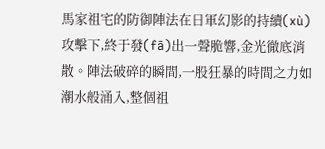馬家祖宅的防御陣法在日軍幻影的持續(xù)攻擊下,終于發(fā)出一聲脆響,金光徹底消散。陣法破碎的瞬間,一股狂暴的時間之力如潮水般涌入,整個祖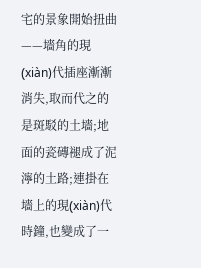宅的景象開始扭曲——墻角的現(xiàn)代插座漸漸消失,取而代之的是斑駁的土墻;地面的瓷磚褪成了泥濘的土路;連掛在墻上的現(xiàn)代時鐘,也變成了一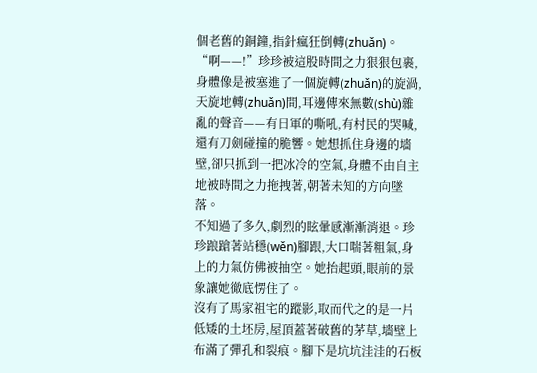個老舊的銅鐘,指針瘋狂倒轉(zhuǎn)。
“啊——!”珍珍被這股時間之力狠狠包裹,身體像是被塞進了一個旋轉(zhuǎn)的旋渦,天旋地轉(zhuǎn)間,耳邊傳來無數(shù)雜亂的聲音——有日軍的嘶吼,有村民的哭喊,還有刀劍碰撞的脆響。她想抓住身邊的墻壁,卻只抓到一把冰冷的空氣,身體不由自主地被時間之力拖拽著,朝著未知的方向墜落。
不知過了多久,劇烈的眩暈感漸漸消退。珍珍踉蹌著站穩(wěn)腳跟,大口喘著粗氣,身上的力氣仿佛被抽空。她抬起頭,眼前的景象讓她徹底愣住了。
沒有了馬家祖宅的蹤影,取而代之的是一片低矮的土坯房,屋頂蓋著破舊的茅草,墻壁上布滿了彈孔和裂痕。腳下是坑坑洼洼的石板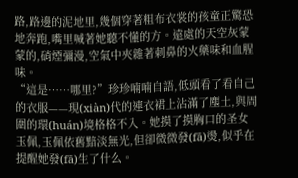路,路邊的泥地里,幾個穿著粗布衣裳的孩童正驚恐地奔跑,嘴里喊著她聽不懂的方。遠處的天空灰蒙蒙的,硝煙彌漫,空氣中夾雜著刺鼻的火藥味和血腥味。
“這是……哪里?”珍珍喃喃自語,低頭看了看自己的衣服——現(xiàn)代的連衣裙上沾滿了塵土,與周圍的環(huán)境格格不入。她摸了摸胸口的圣女玉佩,玉佩依舊黯淡無光,但卻微微發(fā)燙,似乎在提醒她發(fā)生了什么。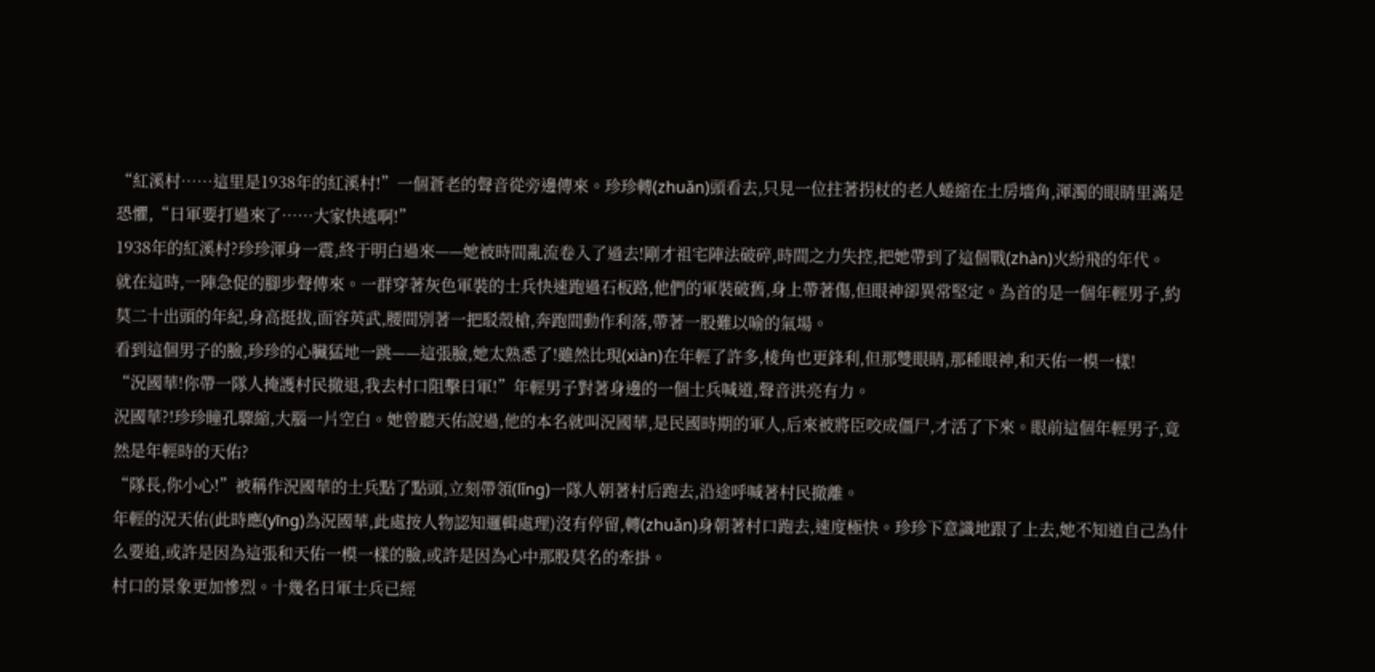“紅溪村……這里是1938年的紅溪村!”一個蒼老的聲音從旁邊傳來。珍珍轉(zhuǎn)頭看去,只見一位拄著拐杖的老人蜷縮在土房墻角,渾濁的眼睛里滿是恐懼,“日軍要打過來了……大家快逃啊!”
1938年的紅溪村?珍珍渾身一震,終于明白過來——她被時間亂流卷入了過去!剛才祖宅陣法破碎,時間之力失控,把她帶到了這個戰(zhàn)火紛飛的年代。
就在這時,一陣急促的腳步聲傳來。一群穿著灰色軍裝的士兵快速跑過石板路,他們的軍裝破舊,身上帶著傷,但眼神卻異常堅定。為首的是一個年輕男子,約莫二十出頭的年紀,身高挺拔,面容英武,腰間別著一把駁殼槍,奔跑間動作利落,帶著一股難以喻的氣場。
看到這個男子的臉,珍珍的心臟猛地一跳——這張臉,她太熟悉了!雖然比現(xiàn)在年輕了許多,棱角也更鋒利,但那雙眼睛,那種眼神,和天佑一模一樣!
“況國華!你帶一隊人掩護村民撤退,我去村口阻擊日軍!”年輕男子對著身邊的一個士兵喊道,聲音洪亮有力。
況國華?!珍珍瞳孔驟縮,大腦一片空白。她曾聽天佑說過,他的本名就叫況國華,是民國時期的軍人,后來被將臣咬成僵尸,才活了下來。眼前這個年輕男子,竟然是年輕時的天佑?
“隊長,你小心!”被稱作況國華的士兵點了點頭,立刻帶領(lǐng)一隊人朝著村后跑去,沿途呼喊著村民撤離。
年輕的況天佑(此時應(yīng)為況國華,此處按人物認知邏輯處理)沒有停留,轉(zhuǎn)身朝著村口跑去,速度極快。珍珍下意識地跟了上去,她不知道自己為什么要追,或許是因為這張和天佑一模一樣的臉,或許是因為心中那股莫名的牽掛。
村口的景象更加慘烈。十幾名日軍士兵已經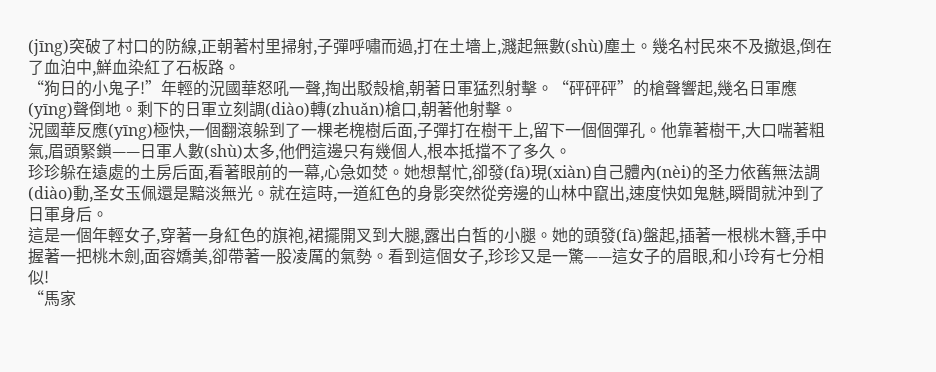(jīng)突破了村口的防線,正朝著村里掃射,子彈呼嘯而過,打在土墻上,濺起無數(shù)塵土。幾名村民來不及撤退,倒在了血泊中,鮮血染紅了石板路。
“狗日的小鬼子!”年輕的況國華怒吼一聲,掏出駁殼槍,朝著日軍猛烈射擊。“砰砰砰”的槍聲響起,幾名日軍應(yīng)聲倒地。剩下的日軍立刻調(diào)轉(zhuǎn)槍口,朝著他射擊。
況國華反應(yīng)極快,一個翻滾躲到了一棵老槐樹后面,子彈打在樹干上,留下一個個彈孔。他靠著樹干,大口喘著粗氣,眉頭緊鎖——日軍人數(shù)太多,他們這邊只有幾個人,根本抵擋不了多久。
珍珍躲在遠處的土房后面,看著眼前的一幕,心急如焚。她想幫忙,卻發(fā)現(xiàn)自己體內(nèi)的圣力依舊無法調(diào)動,圣女玉佩還是黯淡無光。就在這時,一道紅色的身影突然從旁邊的山林中竄出,速度快如鬼魅,瞬間就沖到了日軍身后。
這是一個年輕女子,穿著一身紅色的旗袍,裙擺開叉到大腿,露出白皙的小腿。她的頭發(fā)盤起,插著一根桃木簪,手中握著一把桃木劍,面容嬌美,卻帶著一股凌厲的氣勢。看到這個女子,珍珍又是一驚——這女子的眉眼,和小玲有七分相似!
“馬家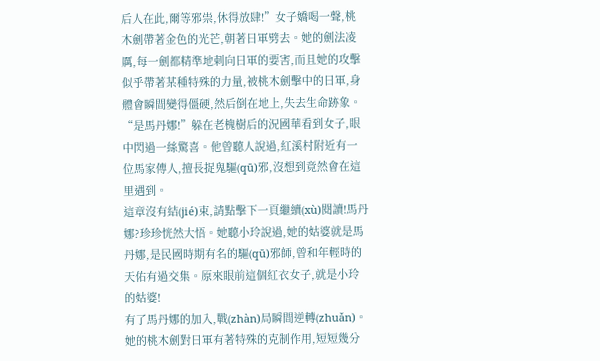后人在此,爾等邪祟,休得放肆!”女子嬌喝一聲,桃木劍帶著金色的光芒,朝著日軍劈去。她的劍法凌厲,每一劍都精準地刺向日軍的要害,而且她的攻擊似乎帶著某種特殊的力量,被桃木劍擊中的日軍,身體會瞬間變得僵硬,然后倒在地上,失去生命跡象。
“是馬丹娜!”躲在老槐樹后的況國華看到女子,眼中閃過一絲驚喜。他曾聽人說過,紅溪村附近有一位馬家傳人,擅長捉鬼驅(qū)邪,沒想到竟然會在這里遇到。
這章沒有結(jié)束,請點擊下一頁繼續(xù)閱讀!馬丹娜?珍珍恍然大悟。她聽小玲說過,她的姑婆就是馬丹娜,是民國時期有名的驅(qū)邪師,曾和年輕時的天佑有過交集。原來眼前這個紅衣女子,就是小玲的姑婆!
有了馬丹娜的加入,戰(zhàn)局瞬間逆轉(zhuǎn)。她的桃木劍對日軍有著特殊的克制作用,短短幾分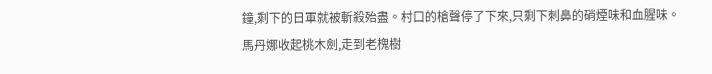鐘,剩下的日軍就被斬殺殆盡。村口的槍聲停了下來,只剩下刺鼻的硝煙味和血腥味。
馬丹娜收起桃木劍,走到老槐樹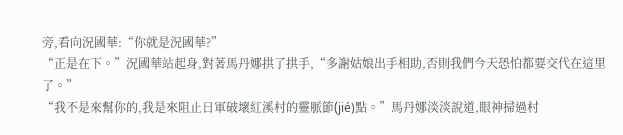旁,看向況國華:“你就是況國華?”
“正是在下。”況國華站起身,對著馬丹娜拱了拱手,“多謝姑娘出手相助,否則我們今天恐怕都要交代在這里了。”
“我不是來幫你的,我是來阻止日軍破壞紅溪村的靈脈節(jié)點。”馬丹娜淡淡說道,眼神掃過村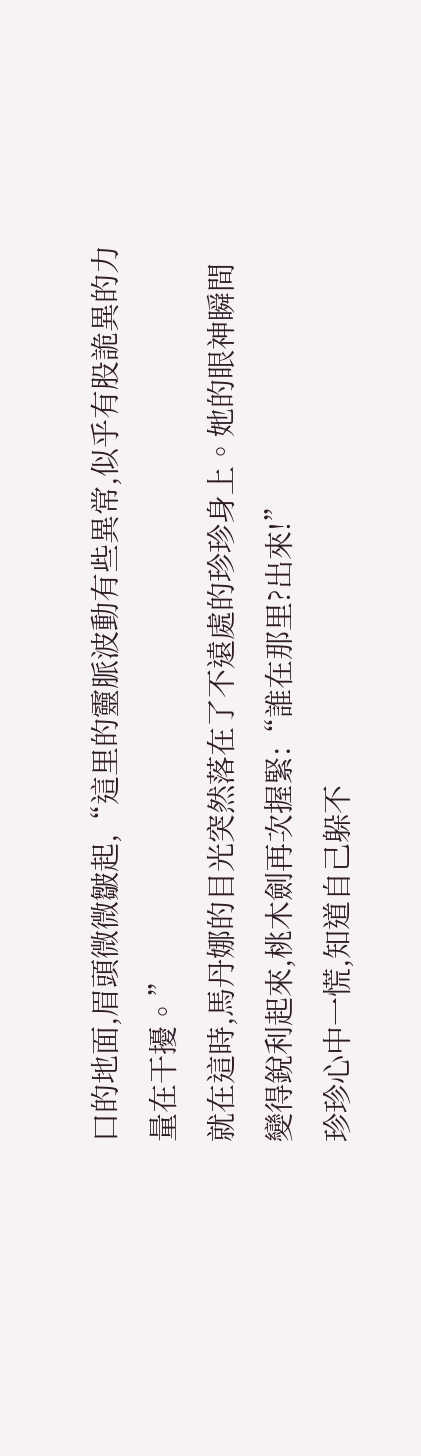口的地面,眉頭微微皺起,“這里的靈脈波動有些異常,似乎有股詭異的力量在干擾。”
就在這時,馬丹娜的目光突然落在了不遠處的珍珍身上。她的眼神瞬間變得銳利起來,桃木劍再次握緊:“誰在那里?出來!”
珍珍心中一慌,知道自己躲不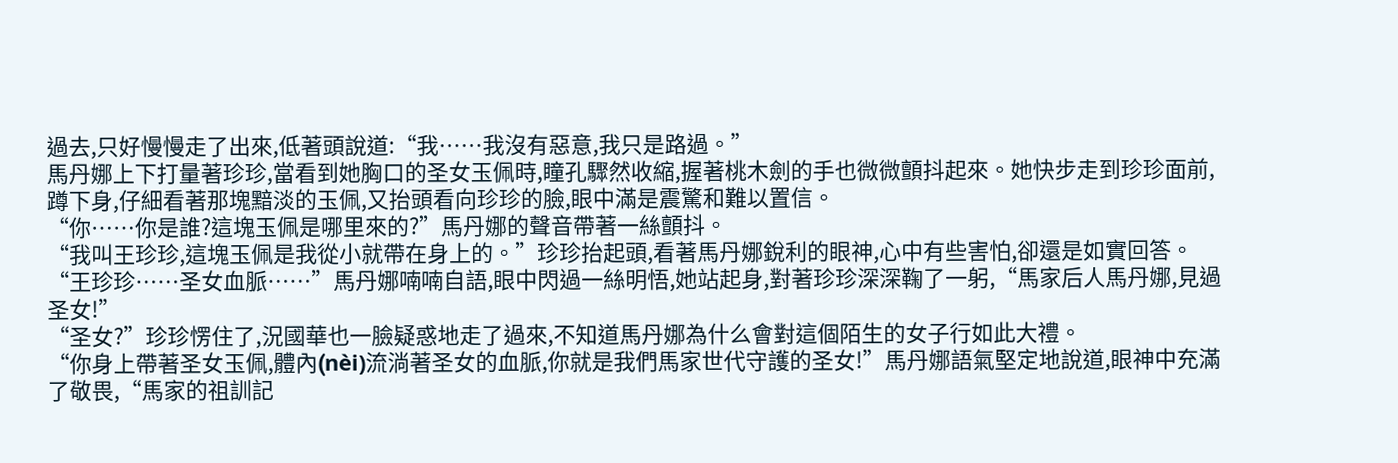過去,只好慢慢走了出來,低著頭說道:“我……我沒有惡意,我只是路過。”
馬丹娜上下打量著珍珍,當看到她胸口的圣女玉佩時,瞳孔驟然收縮,握著桃木劍的手也微微顫抖起來。她快步走到珍珍面前,蹲下身,仔細看著那塊黯淡的玉佩,又抬頭看向珍珍的臉,眼中滿是震驚和難以置信。
“你……你是誰?這塊玉佩是哪里來的?”馬丹娜的聲音帶著一絲顫抖。
“我叫王珍珍,這塊玉佩是我從小就帶在身上的。”珍珍抬起頭,看著馬丹娜銳利的眼神,心中有些害怕,卻還是如實回答。
“王珍珍……圣女血脈……”馬丹娜喃喃自語,眼中閃過一絲明悟,她站起身,對著珍珍深深鞠了一躬,“馬家后人馬丹娜,見過圣女!”
“圣女?”珍珍愣住了,況國華也一臉疑惑地走了過來,不知道馬丹娜為什么會對這個陌生的女子行如此大禮。
“你身上帶著圣女玉佩,體內(nèi)流淌著圣女的血脈,你就是我們馬家世代守護的圣女!”馬丹娜語氣堅定地說道,眼神中充滿了敬畏,“馬家的祖訓記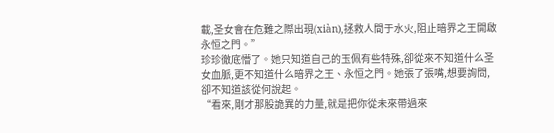載,圣女會在危難之際出現(xiàn),拯救人間于水火,阻止暗界之王開啟永恒之門。”
珍珍徹底懵了。她只知道自己的玉佩有些特殊,卻從來不知道什么圣女血脈,更不知道什么暗界之王、永恒之門。她張了張嘴,想要詢問,卻不知道該從何說起。
“看來,剛才那股詭異的力量,就是把你從未來帶過來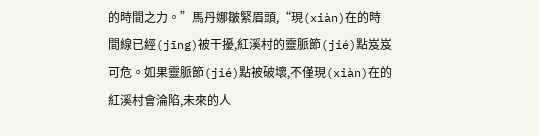的時間之力。”馬丹娜皺緊眉頭,“現(xiàn)在的時間線已經(jīng)被干擾,紅溪村的靈脈節(jié)點岌岌可危。如果靈脈節(jié)點被破壞,不僅現(xiàn)在的紅溪村會淪陷,未來的人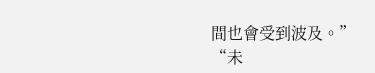間也會受到波及。”
“未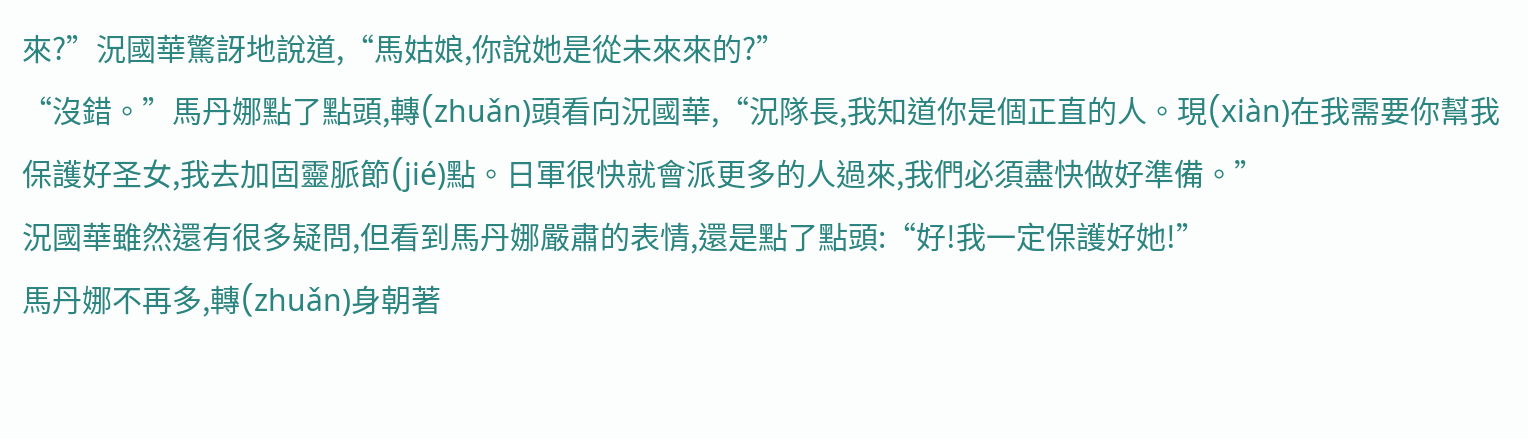來?”況國華驚訝地說道,“馬姑娘,你說她是從未來來的?”
“沒錯。”馬丹娜點了點頭,轉(zhuǎn)頭看向況國華,“況隊長,我知道你是個正直的人。現(xiàn)在我需要你幫我保護好圣女,我去加固靈脈節(jié)點。日軍很快就會派更多的人過來,我們必須盡快做好準備。”
況國華雖然還有很多疑問,但看到馬丹娜嚴肅的表情,還是點了點頭:“好!我一定保護好她!”
馬丹娜不再多,轉(zhuǎn)身朝著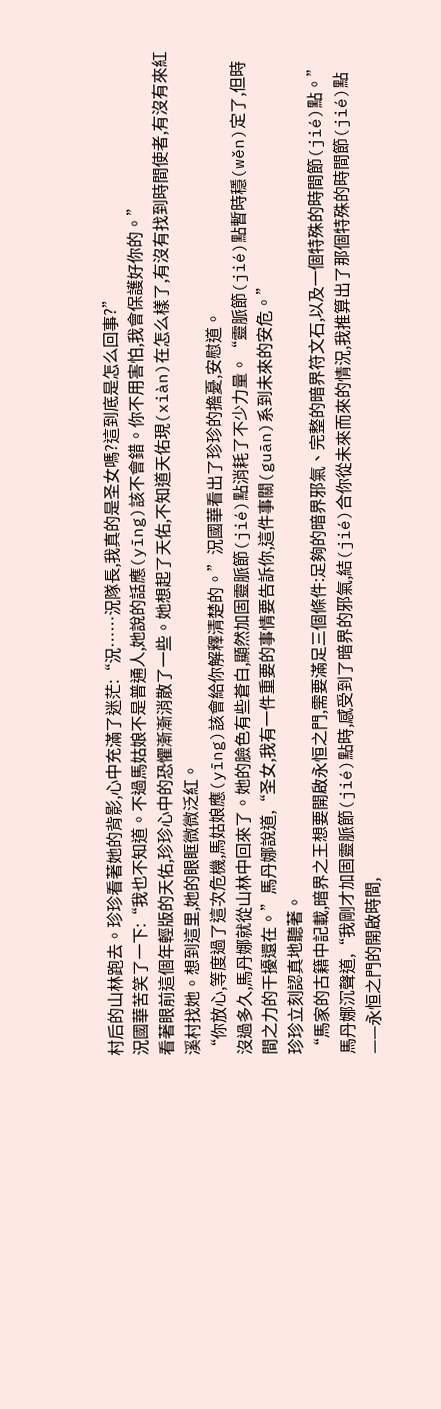村后的山林跑去。珍珍看著她的背影,心中充滿了迷茫:“況……況隊長,我真的是圣女嗎?這到底是怎么回事?”
況國華苦笑了一下:“我也不知道。不過馬姑娘不是普通人,她說的話應(yīng)該不會錯。你不用害怕,我會保護好你的。”
看著眼前這個年輕版的天佑,珍珍心中的恐懼漸漸消散了一些。她想起了天佑,不知道天佑現(xiàn)在怎么樣了,有沒有找到時間使者,有沒有來紅溪村找她。想到這里,她的眼眶微微泛紅。
“你放心,等度過了這次危機,馬姑娘應(yīng)該會給你解釋清楚的。”況國華看出了珍珍的擔憂,安慰道。
沒過多久,馬丹娜就從山林中回來了。她的臉色有些蒼白,顯然加固靈脈節(jié)點消耗了不少力量。“靈脈節(jié)點暫時穩(wěn)定了,但時間之力的干擾還在。”馬丹娜說道,“圣女,我有一件重要的事情要告訴你,這件事關(guān)系到未來的安危。”
珍珍立刻認真地聽著。
“馬家的古籍中記載,暗界之王想要開啟永恒之門,需要滿足三個條件:足夠的暗界邪氣、完整的暗界符文石,以及一個特殊的時間節(jié)點。”馬丹娜沉聲道,“我剛才加固靈脈節(jié)點時,感受到了暗界的邪氣,結(jié)合你從未來而來的情況,我推算出了那個特殊的時間節(jié)點——永恒之門的開啟時間,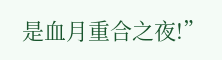是血月重合之夜!”